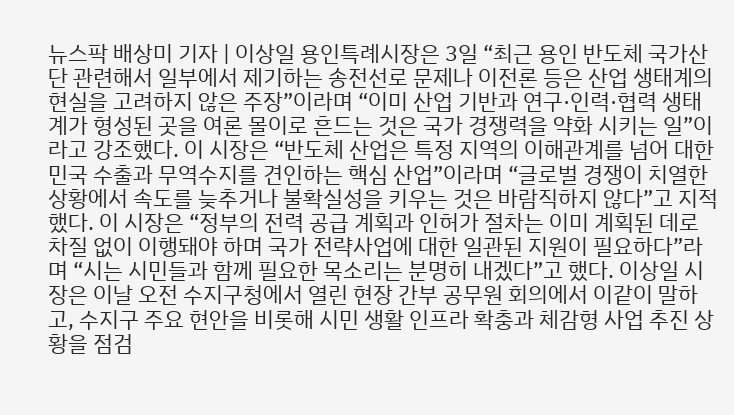뉴스팍 배상미 기자 | 이상일 용인특례시장은 3일 “최근 용인 반도체 국가산단 관련해서 일부에서 제기하는 송전선로 문제나 이전론 등은 산업 생태계의 현실을 고려하지 않은 주장”이라며 “이미 산업 기반과 연구·인력·협력 생태계가 형성된 곳을 여론 몰이로 흔드는 것은 국가 경쟁력을 약화 시키는 일”이라고 강조했다. 이 시장은 “반도체 산업은 특정 지역의 이해관계를 넘어 대한민국 수출과 무역수지를 견인하는 핵심 산업”이라며 “글로벌 경쟁이 치열한 상황에서 속도를 늦추거나 불확실성을 키우는 것은 바람직하지 않다”고 지적했다. 이 시장은 “정부의 전력 공급 계획과 인허가 절차는 이미 계획된 데로 차질 없이 이행돼야 하며 국가 전략사업에 대한 일관된 지원이 필요하다”라며 “시는 시민들과 함께 필요한 목소리는 분명히 내겠다”고 했다. 이상일 시장은 이날 오전 수지구청에서 열린 현장 간부 공무원 회의에서 이같이 말하고, 수지구 주요 현안을 비롯해 시민 생활 인프라 확충과 체감형 사업 추진 상황을 점검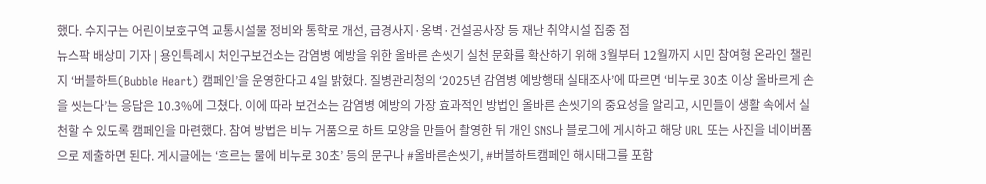했다. 수지구는 어린이보호구역 교통시설물 정비와 통학로 개선, 급경사지·옹벽·건설공사장 등 재난 취약시설 집중 점
뉴스팍 배상미 기자 | 용인특례시 처인구보건소는 감염병 예방을 위한 올바른 손씻기 실천 문화를 확산하기 위해 3월부터 12월까지 시민 참여형 온라인 챌린지 ‘버블하트(Bubble Heart) 캠페인’을 운영한다고 4일 밝혔다. 질병관리청의 ‘2025년 감염병 예방행태 실태조사’에 따르면 ‘비누로 30초 이상 올바르게 손을 씻는다’는 응답은 10.3%에 그쳤다. 이에 따라 보건소는 감염병 예방의 가장 효과적인 방법인 올바른 손씻기의 중요성을 알리고, 시민들이 생활 속에서 실천할 수 있도록 캠페인을 마련했다. 참여 방법은 비누 거품으로 하트 모양을 만들어 촬영한 뒤 개인 SNS나 블로그에 게시하고 해당 URL 또는 사진을 네이버폼으로 제출하면 된다. 게시글에는 ‘흐르는 물에 비누로 30초’ 등의 문구나 #올바른손씻기, #버블하트캠페인 해시태그를 포함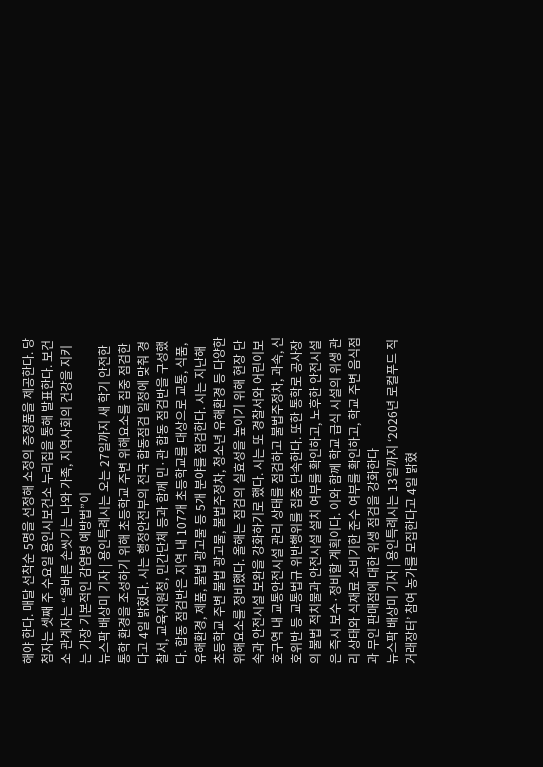해야 한다. 매달 선착순 5명을 선정해 소정의 증정품을 제공한다. 당첨자는 셋째 주 수요일 용인시보건소 누리집을 통해 발표한다. 보건소 관계자는 “올바른 손씻기는 나와 가족, 지역사회의 건강을 지키는 가장 기본적인 감염병 예방법”이
뉴스팍 배상미 기자 | 용인특례시는 오는 27일까지 새 학기 안전한 통학 환경을 조성하기 위해 초등학교 주변 위해요소를 집중 점검한다고 4일 밝혔다. 시는 행정안전부의 전국 합동점검 일정에 맞춰 경찰서, 교육지원청, 민간단체 등과 함께 민·관 합동 점검반을 구성했다. 합동 점검반은 지역 내 107개 초등학교를 대상으로 교통, 식품, 유해환경, 제품, 불법 광고물 등 5개 분야를 점검한다. 시는 지난해 초등학교 주변 불법 광고물, 불법주정차, 청소년 유해환경 등 다양한 위해요소를 정비했다. 올해는 점검의 실효성을 높이기 위해 현장 단속과 안전시설 보완을 강화하기로 했다. 시는 또 경찰서와 어린이보호구역 내 교통안전시설 관리 상태를 점검하고 불법주정차, 과속, 신호위반 등 교통법규 위반행위를 집중 단속한다. 또한 통학로 공사장의 불법 적치물과 안전시설 설치 여부를 확인하고, 노후한 안전시설은 즉시 보수·정비할 계획이다. 이와 함께 학교 급식 시설의 위생 관리 상태와 식재료 소비기한 준수 여부를 확인하고, 학교 주변 음식점과 무인 판매점에 대한 위생 점검을 강화한다
뉴스팍 배상미 기자 | 용인특례시는 13일까지 ‘2026년 로컬푸드 직거래장터’ 참여 농가를 모집한다고 4일 밝혔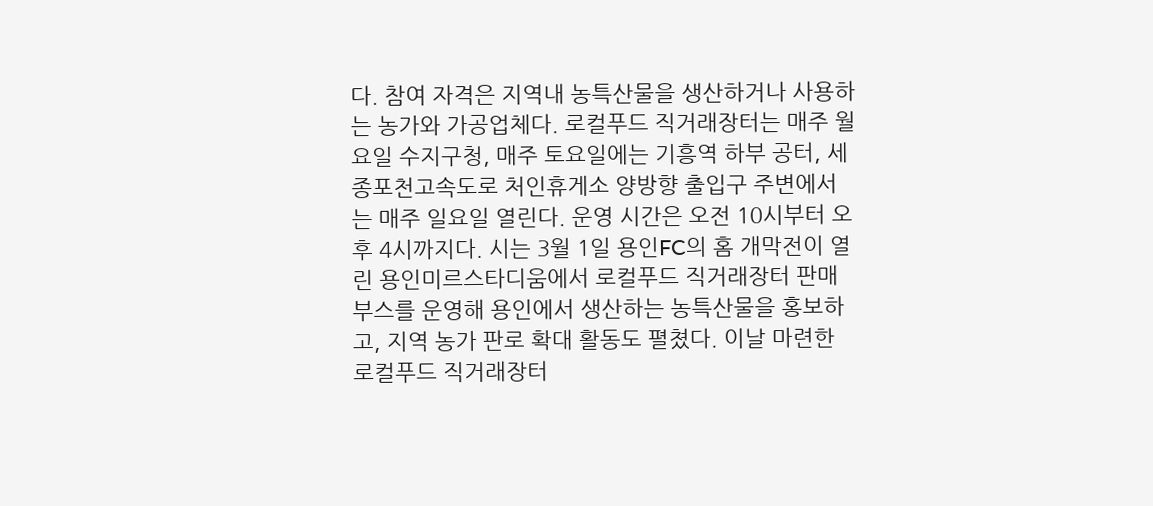다. 참여 자격은 지역내 농특산물을 생산하거나 사용하는 농가와 가공업체다. 로컬푸드 직거래장터는 매주 월요일 수지구청, 매주 토요일에는 기흥역 하부 공터, 세종포천고속도로 처인휴게소 양방향 출입구 주변에서는 매주 일요일 열린다. 운영 시간은 오전 10시부터 오후 4시까지다. 시는 3월 1일 용인FC의 홈 개막전이 열린 용인미르스타디움에서 로컬푸드 직거래장터 판매부스를 운영해 용인에서 생산하는 농특산물을 홍보하고, 지역 농가 판로 확대 활동도 펼쳤다. 이날 마련한 로컬푸드 직거래장터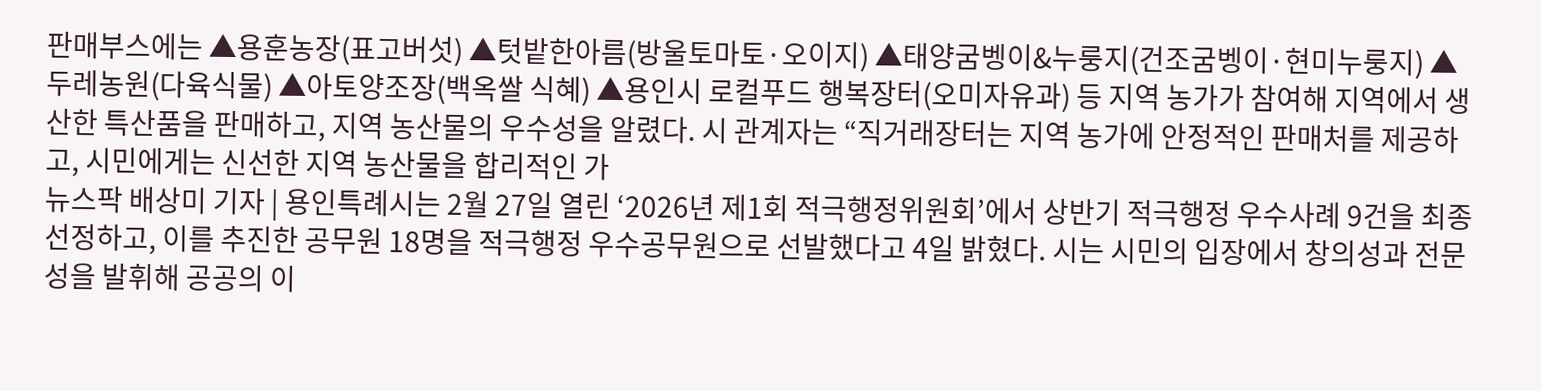판매부스에는 ▲용훈농장(표고버섯) ▲텃밭한아름(방울토마토·오이지) ▲태양굼벵이&누룽지(건조굼벵이·현미누룽지) ▲두레농원(다육식물) ▲아토양조장(백옥쌀 식혜) ▲용인시 로컬푸드 행복장터(오미자유과) 등 지역 농가가 참여해 지역에서 생산한 특산품을 판매하고, 지역 농산물의 우수성을 알렸다. 시 관계자는 “직거래장터는 지역 농가에 안정적인 판매처를 제공하고, 시민에게는 신선한 지역 농산물을 합리적인 가
뉴스팍 배상미 기자 | 용인특례시는 2월 27일 열린 ‘2026년 제1회 적극행정위원회’에서 상반기 적극행정 우수사례 9건을 최종 선정하고, 이를 추진한 공무원 18명을 적극행정 우수공무원으로 선발했다고 4일 밝혔다. 시는 시민의 입장에서 창의성과 전문성을 발휘해 공공의 이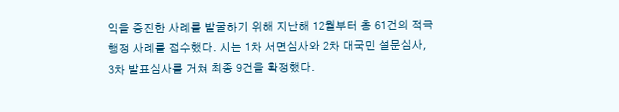익을 증진한 사례를 발굴하기 위해 지난해 12월부터 총 61건의 적극행정 사례를 접수했다. 시는 1차 서면심사와 2차 대국민 설문심사, 3차 발표심사를 거쳐 최종 9건을 확정했다.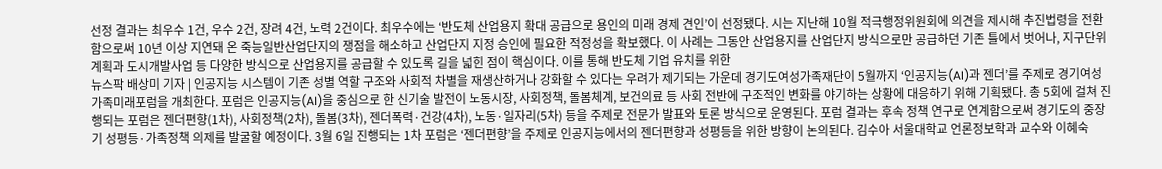선정 결과는 최우수 1건, 우수 2건, 장려 4건, 노력 2건이다. 최우수에는 ‘반도체 산업용지 확대 공급으로 용인의 미래 경제 견인’이 선정됐다. 시는 지난해 10월 적극행정위원회에 의견을 제시해 추진법령을 전환함으로써 10년 이상 지연돼 온 죽능일반산업단지의 쟁점을 해소하고 산업단지 지정 승인에 필요한 적정성을 확보했다. 이 사례는 그동안 산업용지를 산업단지 방식으로만 공급하던 기존 틀에서 벗어나, 지구단위계획과 도시개발사업 등 다양한 방식으로 산업용지를 공급할 수 있도록 길을 넓힌 점이 핵심이다. 이를 통해 반도체 기업 유치를 위한
뉴스팍 배상미 기자 | 인공지능 시스템이 기존 성별 역할 구조와 사회적 차별을 재생산하거나 강화할 수 있다는 우려가 제기되는 가운데 경기도여성가족재단이 5월까지 ‘인공지능(AI)과 젠더’를 주제로 경기여성가족미래포럼을 개최한다. 포럼은 인공지능(AI)을 중심으로 한 신기술 발전이 노동시장, 사회정책, 돌봄체계, 보건의료 등 사회 전반에 구조적인 변화를 야기하는 상황에 대응하기 위해 기획됐다. 총 5회에 걸쳐 진행되는 포럼은 젠더편향(1차), 사회정책(2차), 돌봄(3차), 젠더폭력·건강(4차), 노동·일자리(5차) 등을 주제로 전문가 발표와 토론 방식으로 운영된다. 포럼 결과는 후속 정책 연구로 연계함으로써 경기도의 중장기 성평등·가족정책 의제를 발굴할 예정이다. 3월 6일 진행되는 1차 포럼은 ‘젠더편향’을 주제로 인공지능에서의 젠더편향과 성평등을 위한 방향이 논의된다. 김수아 서울대학교 언론정보학과 교수와 이혜숙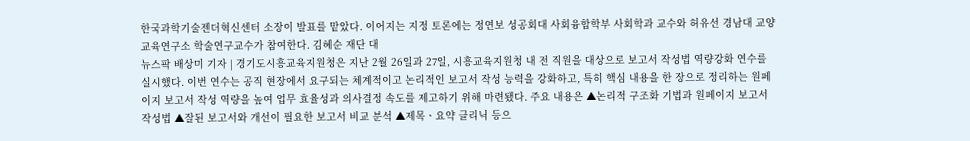한국과학기술젠더혁신센터 소장이 발표를 맡았다. 이어지는 지정 토론에는 정연보 성공회대 사회융합학부 사회학과 교수와 허유선 경남대 교양교육연구소 학술연구교수가 참여한다. 김혜순 재단 대
뉴스팍 배상미 기자 | 경기도시흥교육지원청은 지난 2월 26일과 27일, 시흥교육지원청 내 전 직원을 대상으로 보고서 작성법 역량강화 연수를 실시했다. 이번 연수는 공직 현장에서 요구되는 체계적이고 논리적인 보고서 작성 능력을 강화하고, 특히 핵심 내용을 한 장으로 정리하는 원페이지 보고서 작성 역량을 높여 업무 효율성과 의사결정 속도를 제고하기 위해 마련됐다. 주요 내용은 ▲논리적 구조화 기법과 원페이지 보고서 작성법 ▲잘된 보고서와 개선이 필요한 보고서 비교 분석 ▲제목ㆍ요약 클리닉 등으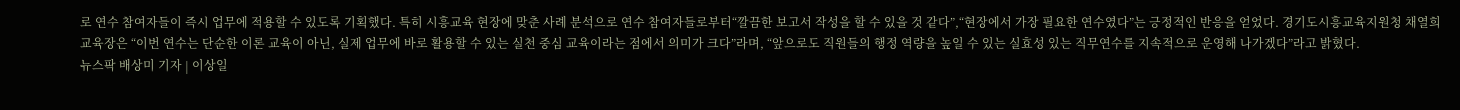로 연수 참여자들이 즉시 업무에 적용할 수 있도록 기획했다. 특히 시흥교육 현장에 맞춘 사례 분석으로 연수 참여자들로부터“깔끔한 보고서 작성을 할 수 있을 것 같다”,“현장에서 가장 필요한 연수였다”는 긍정적인 반응을 얻었다. 경기도시흥교육지원청 채열희 교육장은 “이번 연수는 단순한 이론 교육이 아닌, 실제 업무에 바로 활용할 수 있는 실천 중심 교육이라는 점에서 의미가 크다”라며, “앞으로도 직원들의 행정 역량을 높일 수 있는 실효성 있는 직무연수를 지속적으로 운영해 나가겠다”라고 밝혔다.
뉴스팍 배상미 기자 | 이상일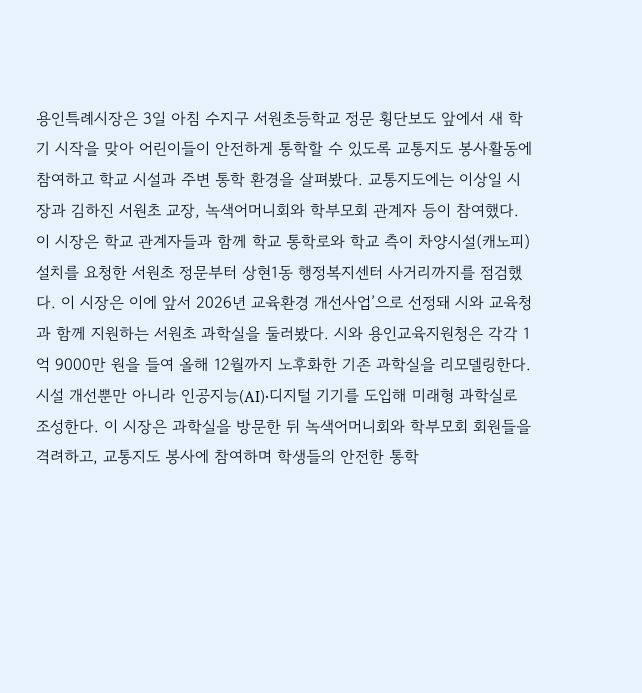용인특례시장은 3일 아침 수지구 서원초등학교 정문 횡단보도 앞에서 새 학기 시작을 맞아 어린이들이 안전하게 통학할 수 있도록 교통지도 봉사활동에 참여하고 학교 시설과 주변 통학 환경을 살펴봤다. 교통지도에는 이상일 시장과 김하진 서원초 교장, 녹색어머니회와 학부모회 관계자 등이 참여했다. 이 시장은 학교 관계자들과 함께 학교 통학로와 학교 측이 차양시설(캐노피) 설치를 요청한 서원초 정문부터 상현1동 행정복지센터 사거리까지를 점검했다. 이 시장은 이에 앞서 2026년 교육환경 개선사업’으로 선정돼 시와 교육청과 함께 지원하는 서원초 과학실을 둘러봤다. 시와 용인교육지원청은 각각 1억 9000만 원을 들여 올해 12월까지 노후화한 기존 과학실을 리모델링한다. 시설 개선뿐만 아니라 인공지능(AI)‧디지털 기기를 도입해 미래형 과학실로 조성한다. 이 시장은 과학실을 방문한 뒤 녹색어머니회와 학부모회 회원들을 격려하고, 교통지도 봉사에 참여하며 학생들의 안전한 통학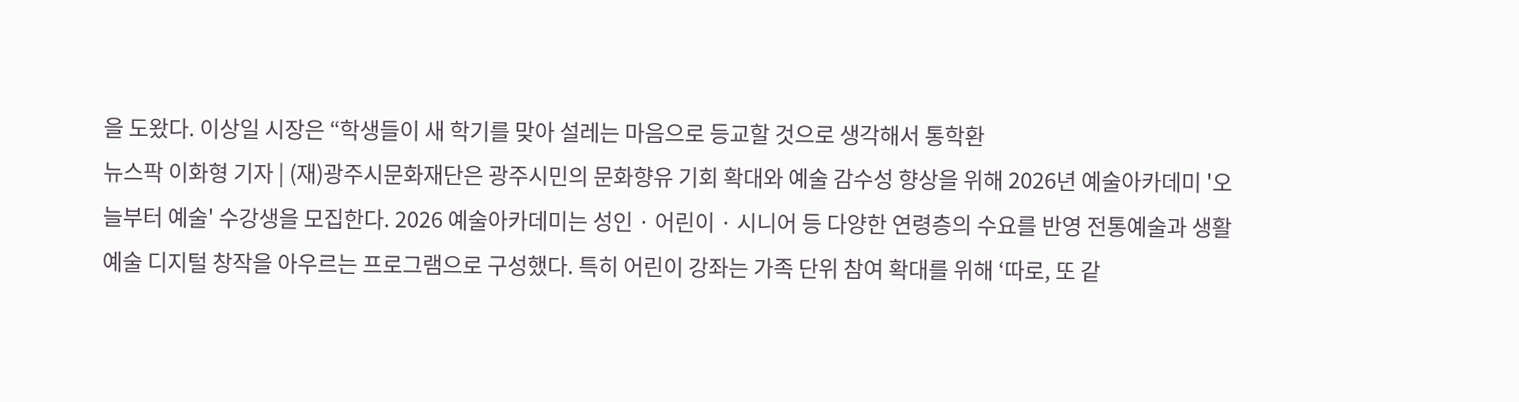을 도왔다. 이상일 시장은 “학생들이 새 학기를 맞아 설레는 마음으로 등교할 것으로 생각해서 통학환
뉴스팍 이화형 기자 | (재)광주시문화재단은 광주시민의 문화향유 기회 확대와 예술 감수성 향상을 위해 2026년 예술아카데미 '오늘부터 예술' 수강생을 모집한다. 2026 예술아카데미는 성인 · 어린이 · 시니어 등 다양한 연령층의 수요를 반영 전통예술과 생활예술 디지털 창작을 아우르는 프로그램으로 구성했다. 특히 어린이 강좌는 가족 단위 참여 확대를 위해 ‘따로, 또 같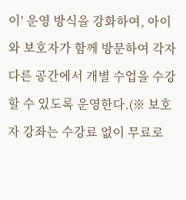이’ 운영 방식을 강화하여, 아이와 보호자가 함께 방문하여 각자 다른 공간에서 개별 수업을 수강할 수 있도록 운영한다.(※ 보호자 강좌는 수강료 없이 무료로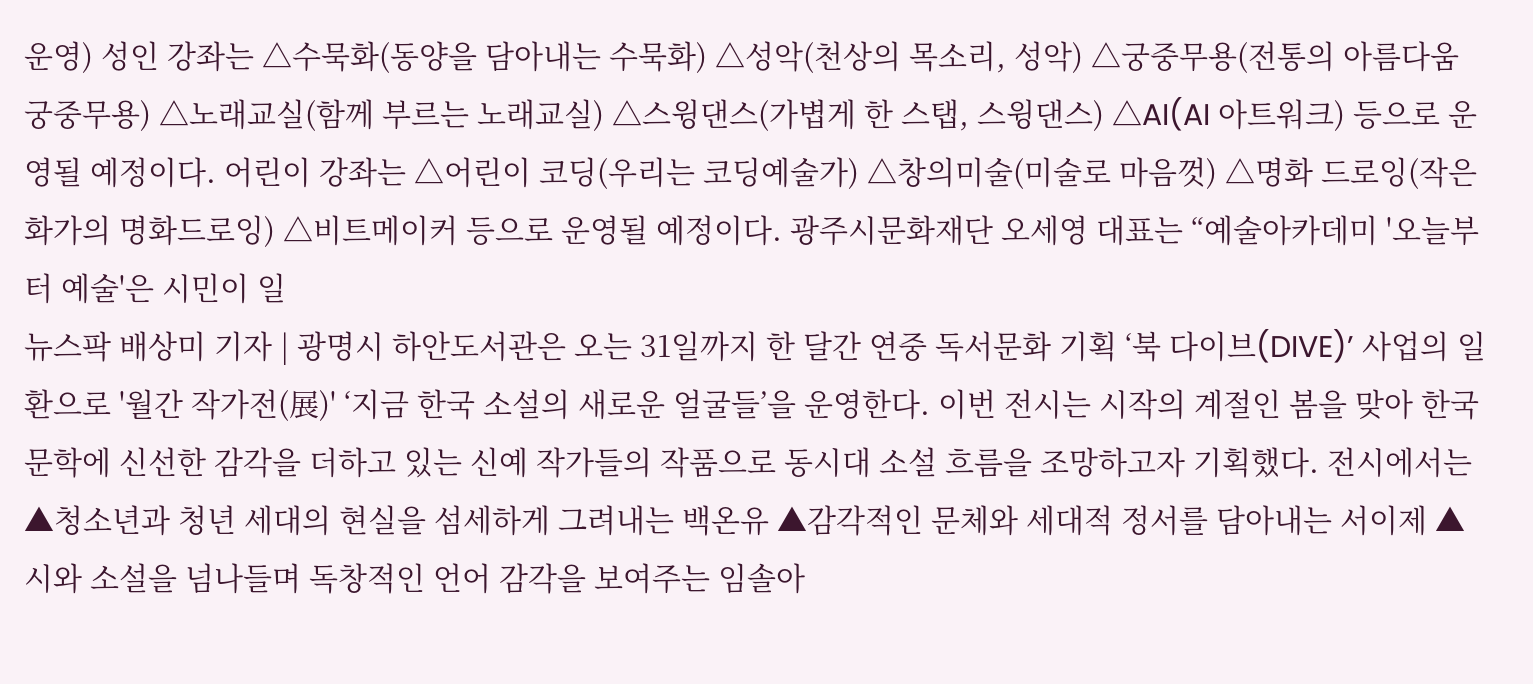운영) 성인 강좌는 △수묵화(동양을 담아내는 수묵화) △성악(천상의 목소리, 성악) △궁중무용(전통의 아름다움 궁중무용) △노래교실(함께 부르는 노래교실) △스윙댄스(가볍게 한 스탭, 스윙댄스) △AI(AI 아트워크) 등으로 운영될 예정이다. 어린이 강좌는 △어린이 코딩(우리는 코딩예술가) △창의미술(미술로 마음껏) △명화 드로잉(작은 화가의 명화드로잉) △비트메이커 등으로 운영될 예정이다. 광주시문화재단 오세영 대표는 “예술아카데미 '오늘부터 예술'은 시민이 일
뉴스팍 배상미 기자 | 광명시 하안도서관은 오는 31일까지 한 달간 연중 독서문화 기획 ‘북 다이브(DIVE)’ 사업의 일환으로 '월간 작가전(展)' ‘지금 한국 소설의 새로운 얼굴들’을 운영한다. 이번 전시는 시작의 계절인 봄을 맞아 한국 문학에 신선한 감각을 더하고 있는 신예 작가들의 작품으로 동시대 소설 흐름을 조망하고자 기획했다. 전시에서는 ▲청소년과 청년 세대의 현실을 섬세하게 그려내는 백온유 ▲감각적인 문체와 세대적 정서를 담아내는 서이제 ▲시와 소설을 넘나들며 독창적인 언어 감각을 보여주는 임솔아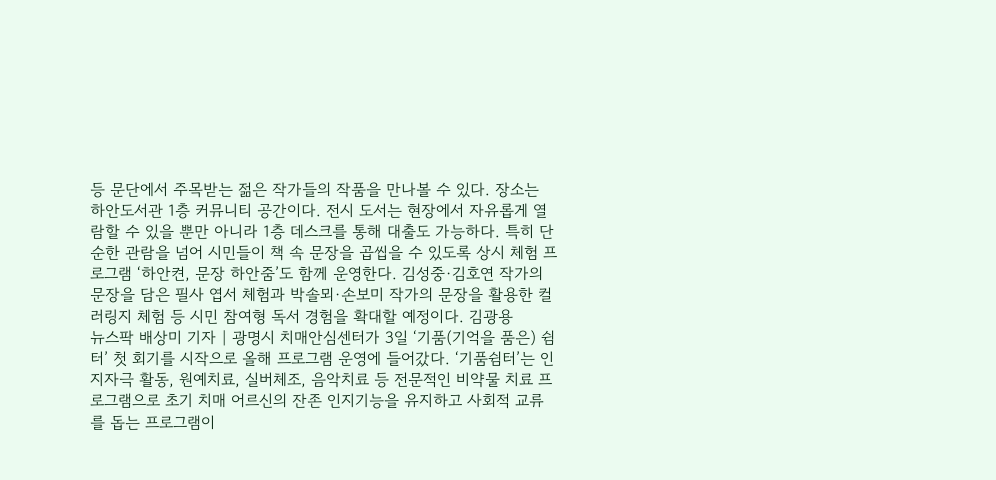등 문단에서 주목받는 젊은 작가들의 작품을 만나볼 수 있다. 장소는 하안도서관 1층 커뮤니티 공간이다. 전시 도서는 현장에서 자유롭게 열람할 수 있을 뿐만 아니라 1층 데스크를 통해 대출도 가능하다. 특히 단순한 관람을 넘어 시민들이 책 속 문장을 곱씹을 수 있도록 상시 체험 프로그램 ‘하안켠, 문장 하안줌’도 함께 운영한다. 김성중·김호연 작가의 문장을 담은 필사 엽서 체험과 박솔뫼·손보미 작가의 문장을 활용한 컬러링지 체험 등 시민 참여형 독서 경험을 확대할 예정이다. 김광용
뉴스팍 배상미 기자 | 광명시 치매안심센터가 3일 ‘기품(기억을 품은) 쉼터’ 첫 회기를 시작으로 올해 프로그램 운영에 들어갔다. ‘기품쉼터’는 인지자극 활동, 원예치료, 실버체조, 음악치료 등 전문적인 비약물 치료 프로그램으로 초기 치매 어르신의 잔존 인지기능을 유지하고 사회적 교류를 돕는 프로그램이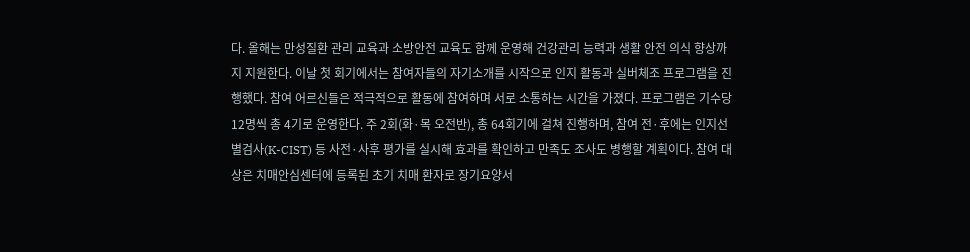다. 올해는 만성질환 관리 교육과 소방안전 교육도 함께 운영해 건강관리 능력과 생활 안전 의식 향상까지 지원한다. 이날 첫 회기에서는 참여자들의 자기소개를 시작으로 인지 활동과 실버체조 프로그램을 진행했다. 참여 어르신들은 적극적으로 활동에 참여하며 서로 소통하는 시간을 가졌다. 프로그램은 기수당 12명씩 총 4기로 운영한다. 주 2회(화·목 오전반), 총 64회기에 걸쳐 진행하며, 참여 전·후에는 인지선별검사(K-CIST) 등 사전·사후 평가를 실시해 효과를 확인하고 만족도 조사도 병행할 계획이다. 참여 대상은 치매안심센터에 등록된 초기 치매 환자로 장기요양서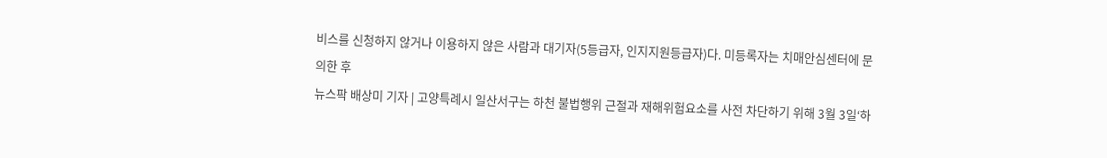비스를 신청하지 않거나 이용하지 않은 사람과 대기자(5등급자, 인지지원등급자)다. 미등록자는 치매안심센터에 문의한 후
뉴스팍 배상미 기자 | 고양특례시 일산서구는 하천 불법행위 근절과 재해위험요소를 사전 차단하기 위해 3월 3일‘하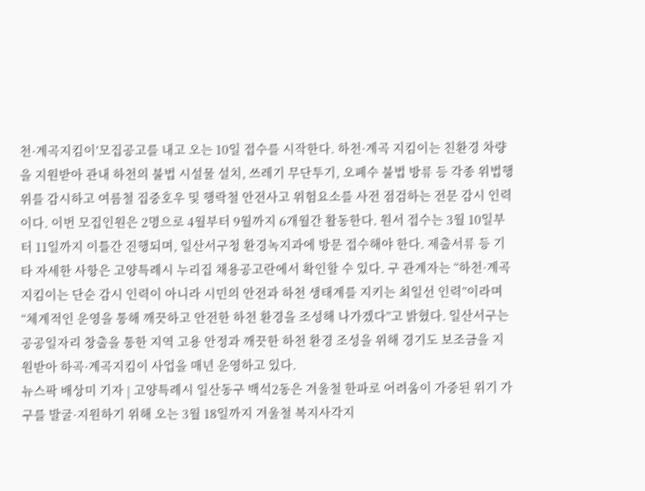천·계곡지킴이’모집공고를 내고 오는 10일 접수를 시작한다. 하천·계곡 지킴이는 친환경 차량을 지원받아 관내 하천의 불법 시설물 설치, 쓰레기 무단투기, 오폐수 불법 방류 등 각종 위법행위를 감시하고 여름철 집중호우 및 행락철 안전사고 위험요소를 사전 점검하는 전문 감시 인력이다. 이번 모집인원은 2명으로 4월부터 9월까지 6개월간 활동한다. 원서 접수는 3월 10일부터 11일까지 이틀간 진행되며, 일산서구청 환경녹지과에 방문 접수해야 한다. 제출서류 등 기타 자세한 사항은 고양특례시 누리집 채용공고란에서 확인할 수 있다. 구 관계자는 “하천·계곡 지킴이는 단순 감시 인력이 아니라 시민의 안전과 하천 생태계를 지키는 최일선 인력”이라며 “체계적인 운영을 통해 깨끗하고 안전한 하천 환경을 조성해 나가겠다”고 밝혔다. 일산서구는 공공일자리 창출을 통한 지역 고용 안정과 깨끗한 하천 환경 조성을 위해 경기도 보조금을 지원받아 하곡·계곡지킴이 사업을 매년 운영하고 있다.
뉴스팍 배상미 기자 | 고양특례시 일산동구 백석2동은 겨울철 한파로 어려움이 가중된 위기 가구를 발굴·지원하기 위해 오는 3월 18일까지 겨울철 복지사각지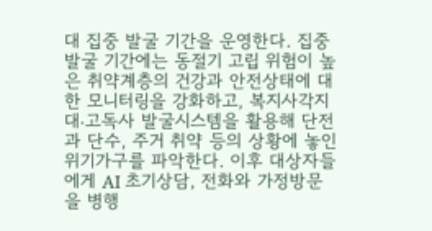대 집중 발굴 기간을 운영한다. 집중 발굴 기간에는 동절기 고립 위험이 높은 취약계층의 건강과 안전상태에 대한 모니터링을 강화하고, 복지사각지대⋅고독사 발굴시스템을 활용해 단전과 단수, 주거 취약 등의 상황에 놓인 위기가구를 파악한다. 이후 대상자들에게 AI 초기상담, 전화와 가정방문을 병행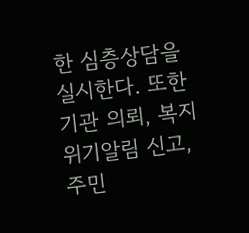한 심층상담을 실시한다. 또한 기관 의뢰, 복지위기알림 신고, 주민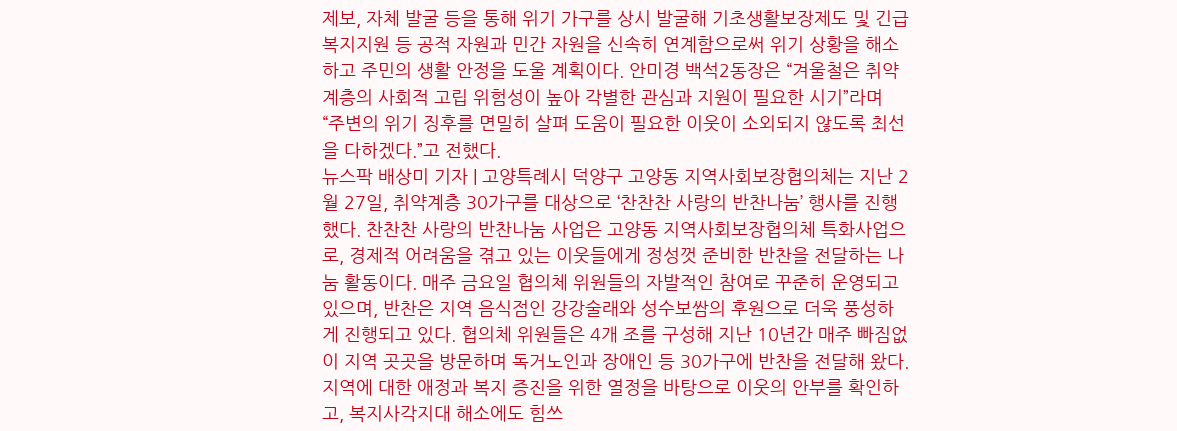제보, 자체 발굴 등을 통해 위기 가구를 상시 발굴해 기초생활보장제도 및 긴급복지지원 등 공적 자원과 민간 자원을 신속히 연계함으로써 위기 상황을 해소하고 주민의 생활 안정을 도울 계획이다. 안미경 백석2동장은 “겨울철은 취약계층의 사회적 고립 위험성이 높아 각별한 관심과 지원이 필요한 시기”라며 “주변의 위기 징후를 면밀히 살펴 도움이 필요한 이웃이 소외되지 않도록 최선을 다하겠다.”고 전했다.
뉴스팍 배상미 기자 | 고양특례시 덕양구 고양동 지역사회보장협의체는 지난 2월 27일, 취약계층 30가구를 대상으로 ‘찬찬찬 사랑의 반찬나눔’ 행사를 진행했다. 찬찬찬 사랑의 반찬나눔 사업은 고양동 지역사회보장협의체 특화사업으로, 경제적 어려움을 겪고 있는 이웃들에게 정성껏 준비한 반찬을 전달하는 나눔 활동이다. 매주 금요일 협의체 위원들의 자발적인 참여로 꾸준히 운영되고 있으며, 반찬은 지역 음식점인 강강술래와 성수보쌈의 후원으로 더욱 풍성하게 진행되고 있다. 협의체 위원들은 4개 조를 구성해 지난 10년간 매주 빠짐없이 지역 곳곳을 방문하며 독거노인과 장애인 등 30가구에 반찬을 전달해 왔다. 지역에 대한 애정과 복지 증진을 위한 열정을 바탕으로 이웃의 안부를 확인하고, 복지사각지대 해소에도 힘쓰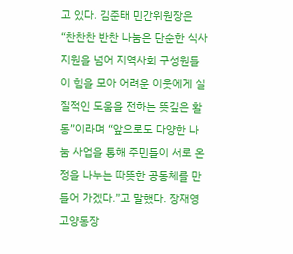고 있다. 김준태 민간위원장은 “찬찬찬 반찬 나눔은 단순한 식사 지원을 넘어 지역사회 구성원들이 힘을 모아 어려운 이웃에게 실질적인 도움을 전하는 뜻깊은 활동”이라며 “앞으로도 다양한 나눔 사업을 통해 주민들이 서로 온정을 나누는 따뜻한 공동체를 만들어 가겠다.”고 말했다. 장재영 고양동장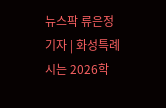뉴스팍 류은정 기자 | 화성특례시는 2026학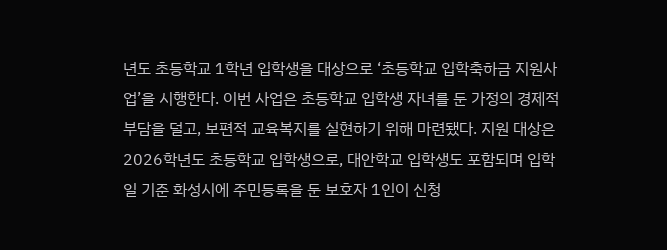년도 초등학교 1학년 입학생을 대상으로 ‘초등학교 입학축하금 지원사업’을 시행한다. 이번 사업은 초등학교 입학생 자녀를 둔 가정의 경제적 부담을 덜고, 보편적 교육복지를 실현하기 위해 마련됐다. 지원 대상은 2026학년도 초등학교 입학생으로, 대안학교 입학생도 포함되며 입학일 기준 화성시에 주민등록을 둔 보호자 1인이 신청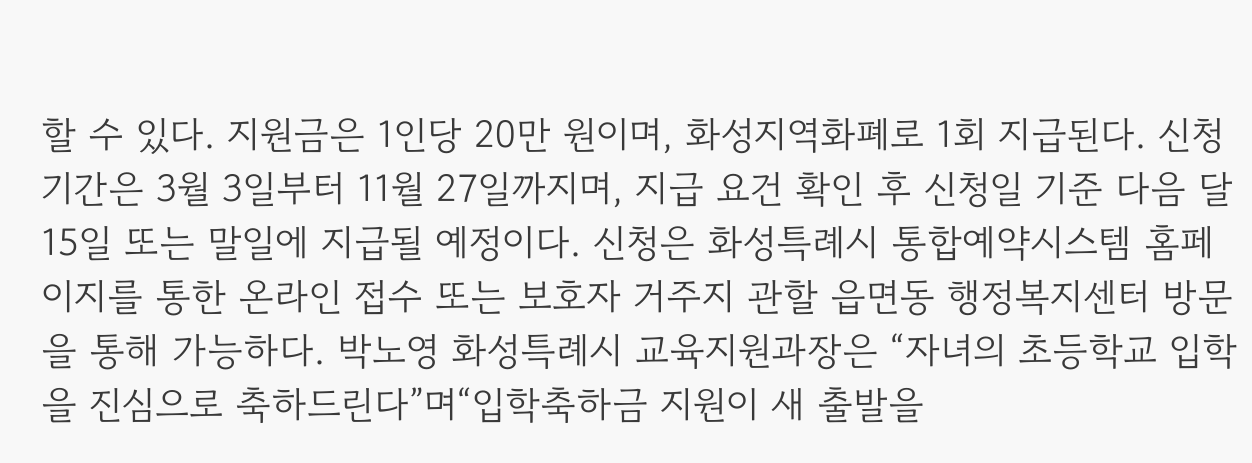할 수 있다. 지원금은 1인당 20만 원이며, 화성지역화폐로 1회 지급된다. 신청 기간은 3월 3일부터 11월 27일까지며, 지급 요건 확인 후 신청일 기준 다음 달 15일 또는 말일에 지급될 예정이다. 신청은 화성특례시 통합예약시스템 홈페이지를 통한 온라인 접수 또는 보호자 거주지 관할 읍면동 행정복지센터 방문을 통해 가능하다. 박노영 화성특례시 교육지원과장은 “자녀의 초등학교 입학을 진심으로 축하드린다”며“입학축하금 지원이 새 출발을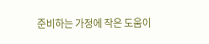준비하는 가정에 작은 도움이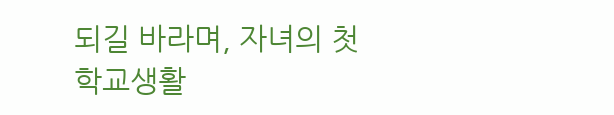되길 바라며, 자녀의 첫 학교생활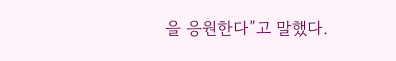을 응원한다”고 말했다.